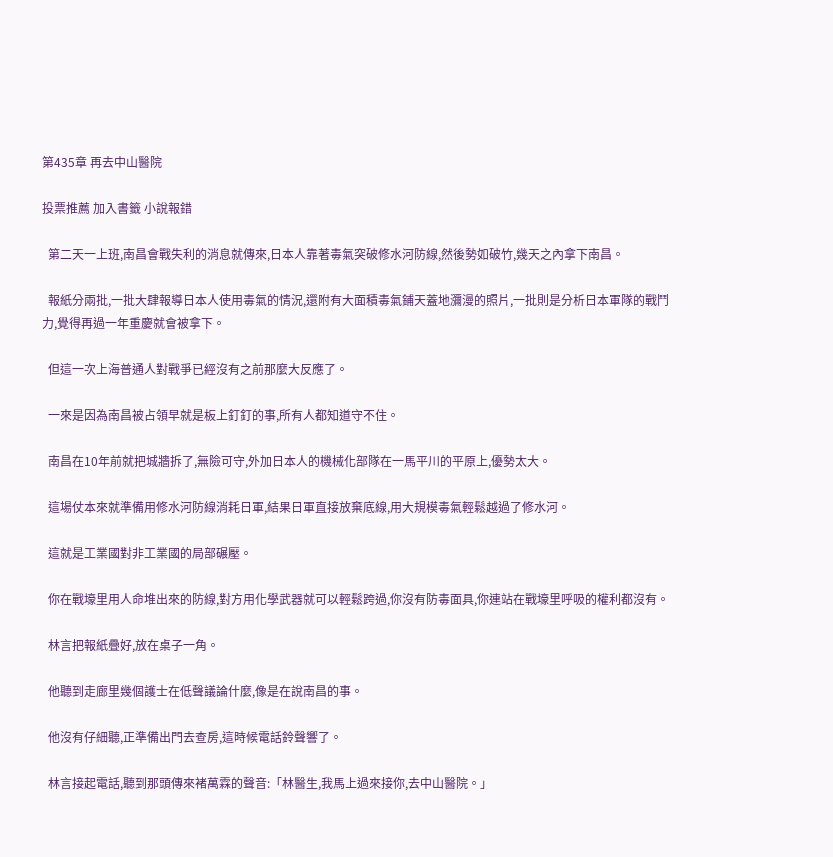第435章 再去中山醫院

投票推薦 加入書籤 小說報錯

  第二天一上班,南昌會戰失利的消息就傳來,日本人靠著毒氣突破修水河防線,然後勢如破竹,幾天之內拿下南昌。

  報紙分兩批,一批大肆報導日本人使用毒氣的情況,還附有大面積毒氣鋪天蓋地瀰漫的照片,一批則是分析日本軍隊的戰鬥力,覺得再過一年重慶就會被拿下。

  但這一次上海普通人對戰爭已經沒有之前那麼大反應了。

  一來是因為南昌被占領早就是板上釘釘的事,所有人都知道守不住。

  南昌在10年前就把城牆拆了,無險可守,外加日本人的機械化部隊在一馬平川的平原上,優勢太大。

  這場仗本來就準備用修水河防線消耗日軍,結果日軍直接放棄底線,用大規模毒氣輕鬆越過了修水河。

  這就是工業國對非工業國的局部碾壓。

  你在戰壕里用人命堆出來的防線,對方用化學武器就可以輕鬆跨過,你沒有防毒面具,你連站在戰壕里呼吸的權利都沒有。

  林言把報紙疊好,放在桌子一角。

  他聽到走廊里幾個護士在低聲議論什麼,像是在說南昌的事。

  他沒有仔細聽,正準備出門去查房,這時候電話鈴聲響了。

  林言接起電話,聽到那頭傳來褚萬霖的聲音:「林醫生,我馬上過來接你,去中山醫院。」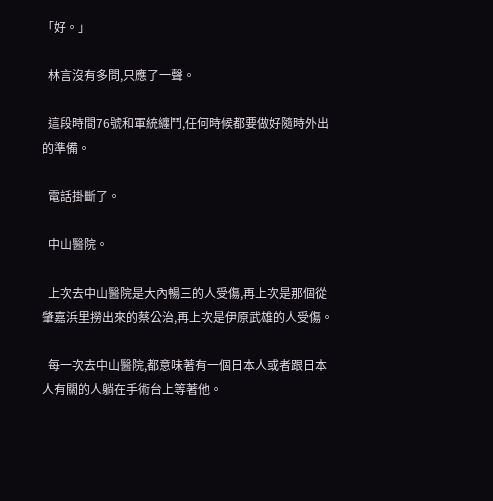「好。」

  林言沒有多問,只應了一聲。

  這段時間76號和軍統纏鬥,任何時候都要做好隨時外出的準備。

  電話掛斷了。

  中山醫院。

  上次去中山醫院是大內暢三的人受傷,再上次是那個從肇嘉浜里撈出來的蔡公治,再上次是伊原武雄的人受傷。

  每一次去中山醫院,都意味著有一個日本人或者跟日本人有關的人躺在手術台上等著他。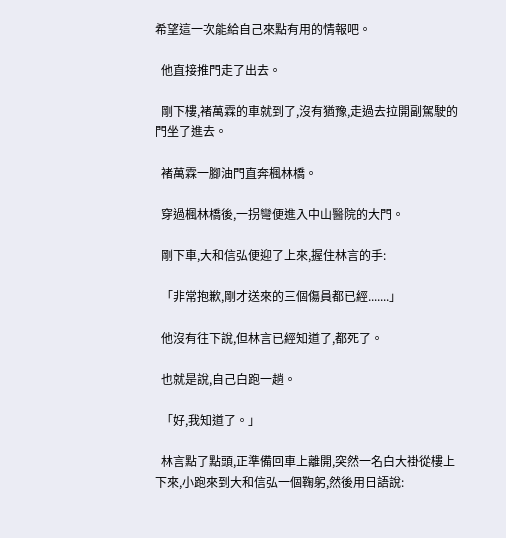希望這一次能給自己來點有用的情報吧。

  他直接推門走了出去。

  剛下樓,褚萬霖的車就到了,沒有猶豫,走過去拉開副駕駛的門坐了進去。

  褚萬霖一腳油門直奔楓林橋。

  穿過楓林橋後,一拐彎便進入中山醫院的大門。

  剛下車,大和信弘便迎了上來,握住林言的手:

  「非常抱歉,剛才送來的三個傷員都已經.......」

  他沒有往下說,但林言已經知道了,都死了。

  也就是說,自己白跑一趟。

  「好,我知道了。」

  林言點了點頭,正準備回車上離開,突然一名白大褂從樓上下來,小跑來到大和信弘一個鞠躬,然後用日語說: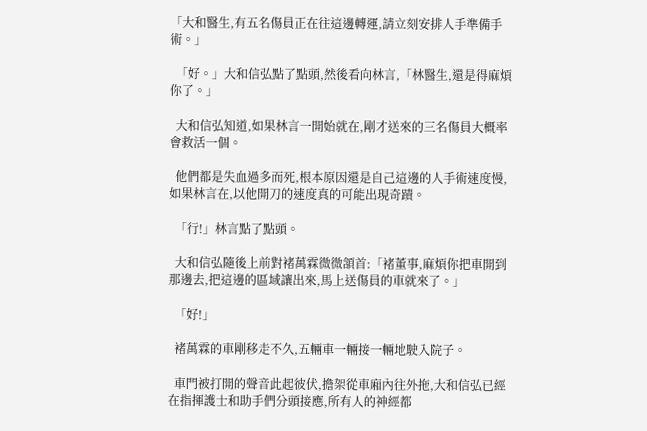「大和醫生,有五名傷員正在往這邊轉運,請立刻安排人手準備手術。」

  「好。」大和信弘點了點頭,然後看向林言,「林醫生,還是得麻煩你了。」

  大和信弘知道,如果林言一開始就在,剛才送來的三名傷員大概率會救活一個。

  他們都是失血過多而死,根本原因還是自己這邊的人手術速度慢,如果林言在,以他開刀的速度真的可能出現奇蹟。

  「行!」林言點了點頭。

  大和信弘隨後上前對褚萬霖微微頷首:「褚董事,麻煩你把車開到那邊去,把這邊的區域讓出來,馬上送傷員的車就來了。」

  「好!」

  褚萬霖的車剛移走不久,五輛車一輛接一輛地駛入院子。

  車門被打開的聲音此起彼伏,擔架從車廂內往外拖,大和信弘已經在指揮護士和助手們分頭接應,所有人的神經都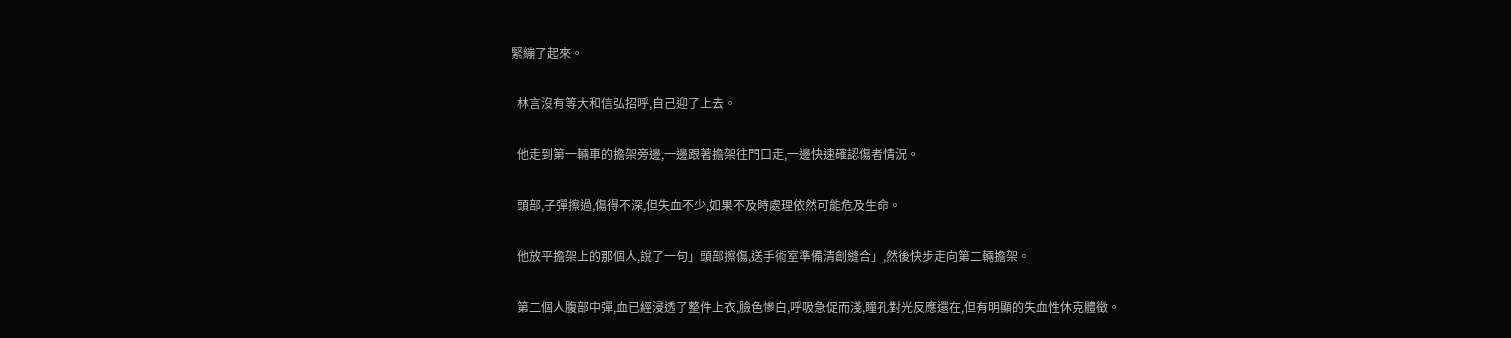緊繃了起來。

  林言沒有等大和信弘招呼,自己迎了上去。

  他走到第一輛車的擔架旁邊,一邊跟著擔架往門口走,一邊快速確認傷者情況。

  頭部,子彈擦過,傷得不深,但失血不少,如果不及時處理依然可能危及生命。

  他放平擔架上的那個人,說了一句」頭部擦傷,送手術室準備清創縫合」,然後快步走向第二輛擔架。

  第二個人腹部中彈,血已經浸透了整件上衣,臉色慘白,呼吸急促而淺,瞳孔對光反應還在,但有明顯的失血性休克體徵。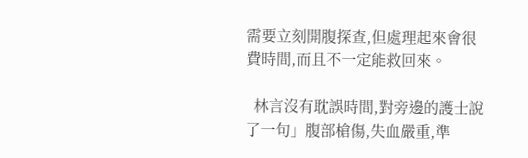需要立刻開腹探查,但處理起來會很費時間,而且不一定能救回來。

  林言沒有耽誤時間,對旁邊的護士說了一句」腹部槍傷,失血嚴重,準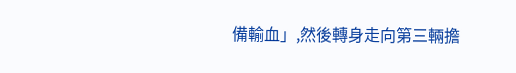備輸血」,然後轉身走向第三輛擔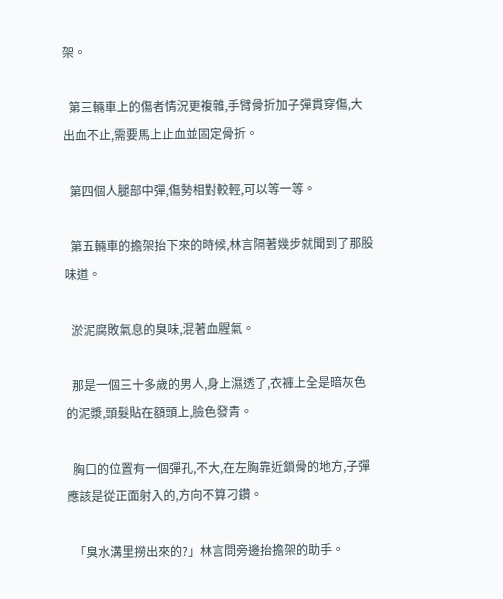架。

  第三輛車上的傷者情況更複雜,手臂骨折加子彈貫穿傷,大出血不止,需要馬上止血並固定骨折。

  第四個人腿部中彈,傷勢相對較輕,可以等一等。

  第五輛車的擔架抬下來的時候,林言隔著幾步就聞到了那股味道。

  淤泥腐敗氣息的臭味,混著血腥氣。

  那是一個三十多歲的男人,身上濕透了,衣褲上全是暗灰色的泥漿,頭髮貼在額頭上,臉色發青。

  胸口的位置有一個彈孔,不大,在左胸靠近鎖骨的地方,子彈應該是從正面射入的,方向不算刁鑽。

  「臭水溝里撈出來的?」林言問旁邊抬擔架的助手。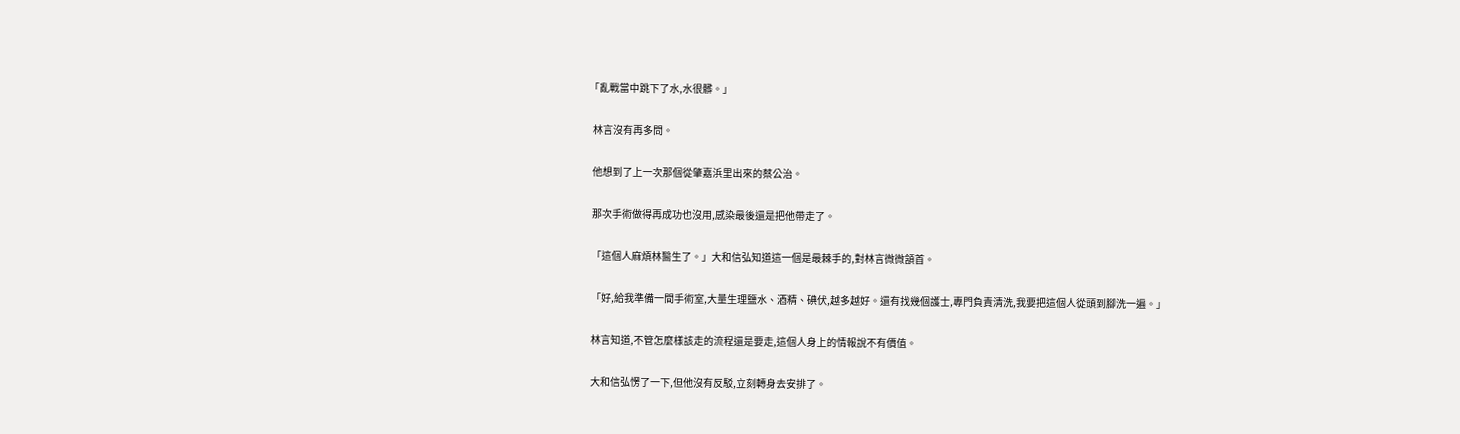「亂戰當中跳下了水,水很髒。」

  林言沒有再多問。

  他想到了上一次那個從肇嘉浜里出來的蔡公治。

  那次手術做得再成功也沒用,感染最後還是把他帶走了。

  「這個人麻煩林醫生了。」大和信弘知道這一個是最棘手的,對林言微微頷首。

  「好,給我準備一間手術室,大量生理鹽水、酒精、碘伏,越多越好。還有找幾個護士,專門負責清洗,我要把這個人從頭到腳洗一遍。」

  林言知道,不管怎麼樣該走的流程還是要走,這個人身上的情報說不有價值。

  大和信弘愣了一下,但他沒有反駁,立刻轉身去安排了。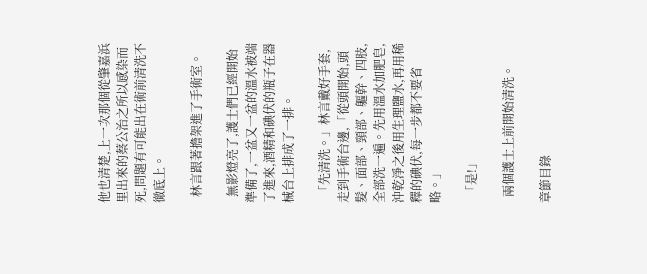他也清楚,上一次那個從肇嘉浜里出來的蔡公治之所以感染而死,問題有可能出在術前清洗不徹底上。

  林言跟著擔架進了手術室。

  無影燈亮了,護士們已經開始準備了,一盆又一盆的溫水被端了進來,酒精和碘伏的瓶子在器械台上排成了一排。

  「先清洗。」林言戴好手套,走到手術台邊,「從頭開始,頭髮、面部、頸部、軀幹、四肢,全部洗一遍。先用溫水加肥皂,沖乾淨之後用生理鹽水,再用稀釋的碘伏,每一步都不要省略。」

  「是!」

  兩個護士上前開始清洗。

章節目錄